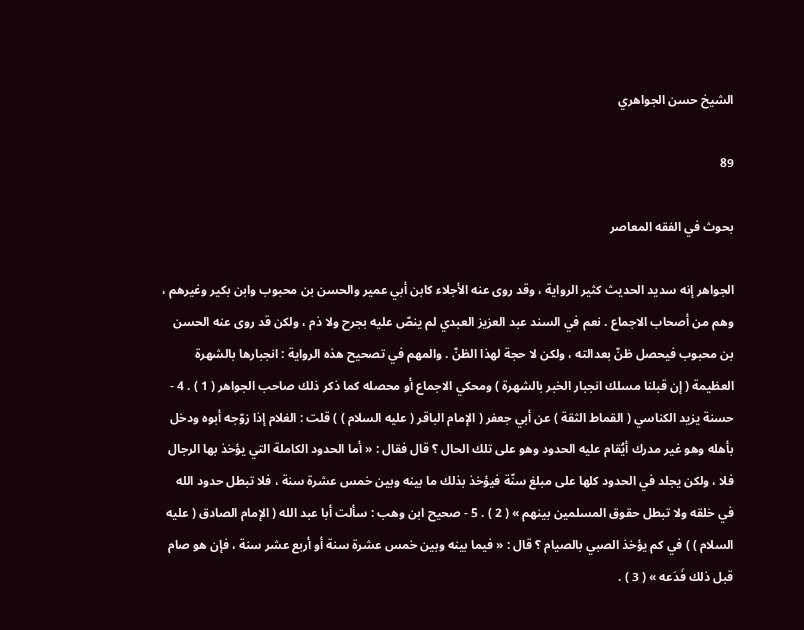الشيخ حسن الجواهري

89

بحوث في الفقه المعاصر

الجواهر إنه سديد الحديث كثير الرواية ، وقد روى عنه الأجلاء كابن أبي عمير والحسن بن محبوب وابن بكير وغيرهم ، وهم من أصحاب الاجماع . نعم في السند عبد العزيز العبدي لم ينصّ عليه بجرح ولا ذم ، ولكن قد روى عنه الحسن بن محبوب فيحصل ظنّ بعدالته ، ولكن لا حجة لهذا الظنّ . والمهم في تصحيح هذه الرواية : انجبارها بالشهرة العظيمة ( إن قبلنا مسلك انجبار الخبر بالشهرة ) ومحكي الاجماع أو محصله كما ذكر ذلك صاحب الجواهر ( 1 ) . 4 - حسنة يزيد الكناسي ( القماط الثقة ) عن أبي جعفر ( الإمام الباقر ( عليه السلام ) ) قلت : الغلام إذا زوّجه أبوه ودخل بأهله وهو غير مدرك أيُقام عليه الحدود وهو على تلك الحال ؟ قال فقال : « أما الحدود الكاملة التي يؤخذ بها الرجال فلا ، ولكن يجلد في الحدود كلها على مبلغ سنّة فيؤخذ بذلك ما بينه وبين خمس عشرة سنة ، فلا تبطل حدود الله في خلقه ولا تبطل حقوق المسلمين بينهم » ( 2 ) . 5 - صحيح ابن وهب : سألت أبا عبد الله ( الإمام الصادق ( عليه السلام ) ) في كم يؤخذ الصبي بالصيام ؟ قال : « فيما بينه وبين خمس عشرة سنة أو أربع عشر سنة ، فإن هو صام قبل ذلك فَدَعه » ( 3 ) .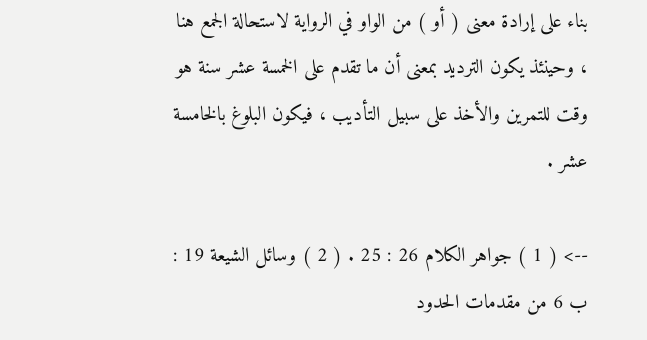بناء على إرادة معنى ( أو ) من الواو في الرواية لاستحالة الجمع هنا ، وحينئذ يكون الترديد بمعنى أن ما تقدم على الخمسة عشر سنة هو وقت للتمرين والأخذ على سبيل التأديب ، فيكون البلوغ بالخامسة عشر .

--> ( 1 ) جواهر الكلام 26 : 25 . ( 2 ) وسائل الشيعة 19 : ب 6 من مقدمات الحدود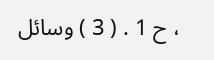، ح 1 . ( 3 ) وسائل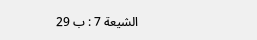الشيعة 7 : ب 29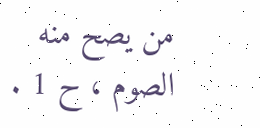من يصح منه الصوم ، ح 1 .